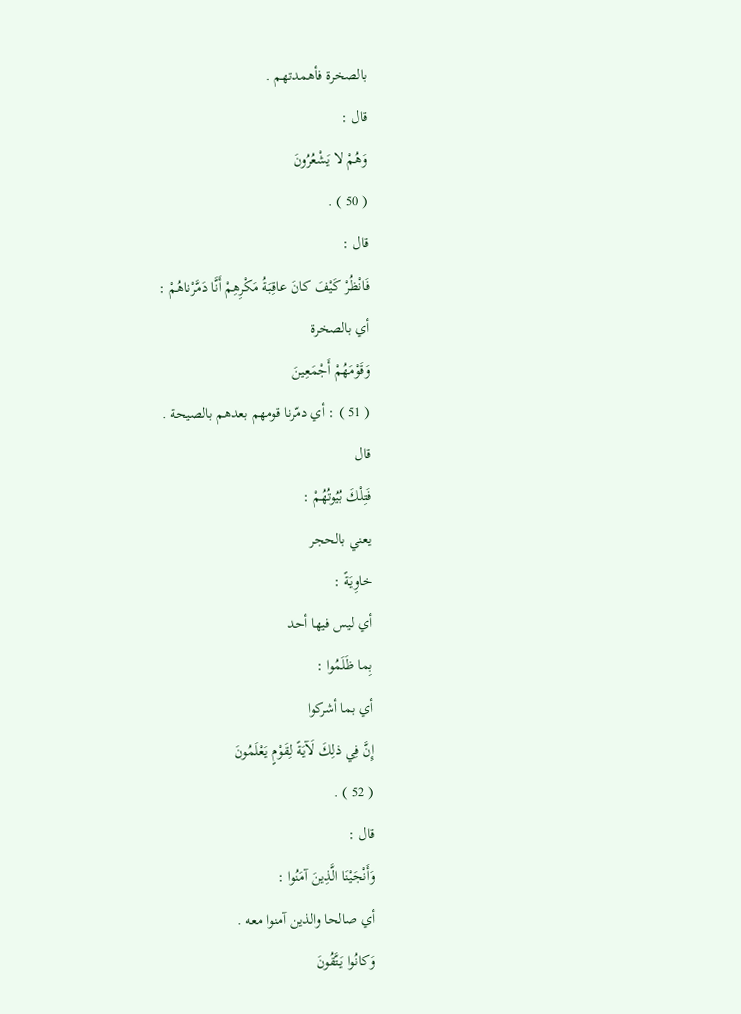بالصخرة فأهمدتهم .
قال :
وَهُمْ لا يَشْعُرُونَ
( 50 ) .
قال :
فَانْظُرْ كَيْفَ كانَ عاقِبَةُ مَكْرِهِمْ أَنَّا دَمَّرْناهُمْ :
أي بالصخرة
وَقَوْمَهُمْ أَجْمَعِينَ
( 51 ) : أي دمّرنا قومهم بعدهم بالصيحة .
قال
فَتِلْكَ بُيُوتُهُمْ :
يعني بالحجر
خاوِيَةً :
أي ليس فيها أحد
بِما ظَلَمُوا :
أي بما أشركوا
إِنَّ فِي ذلِكَ لَآيَةً لِقَوْمٍ يَعْلَمُونَ
( 52 ) .
قال :
وَأَنْجَيْنَا الَّذِينَ آمَنُوا :
أي صالحا والذين آمنوا معه .
وَكانُوا يَتَّقُونَ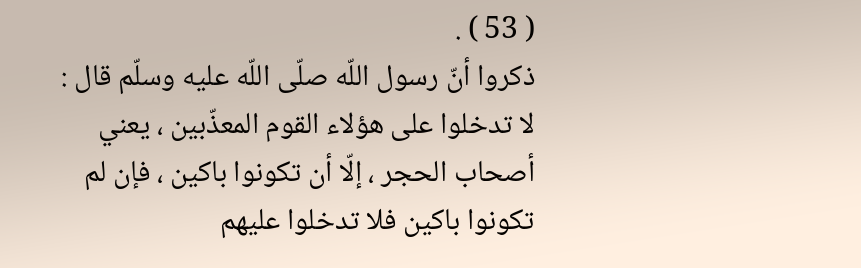( 53 ) .
ذكروا أنّ رسول اللّه صلّى اللّه عليه وسلّم قال : لا تدخلوا على هؤلاء القوم المعذّبين ، يعني أصحاب الحجر ، إلّا أن تكونوا باكين ، فإن لم تكونوا باكين فلا تدخلوا عليهم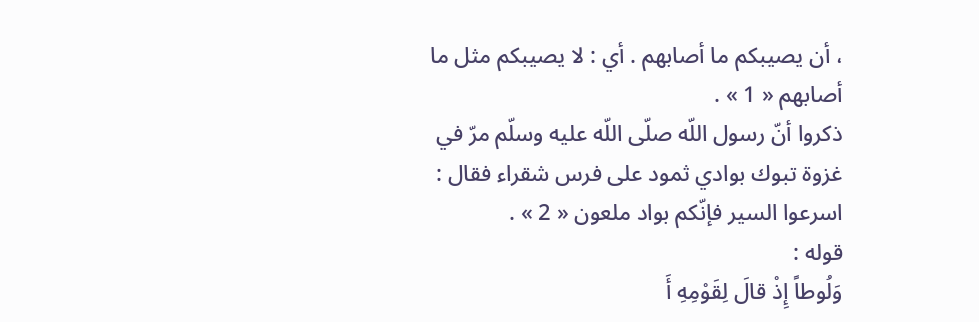، أن يصيبكم ما أصابهم . أي : لا يصيبكم مثل ما أصابهم « 1 » .
ذكروا أنّ رسول اللّه صلّى اللّه عليه وسلّم مرّ في غزوة تبوك بوادي ثمود على فرس شقراء فقال : اسرعوا السير فإنّكم بواد ملعون « 2 » .
قوله :
وَلُوطاً إِذْ قالَ لِقَوْمِهِ أَ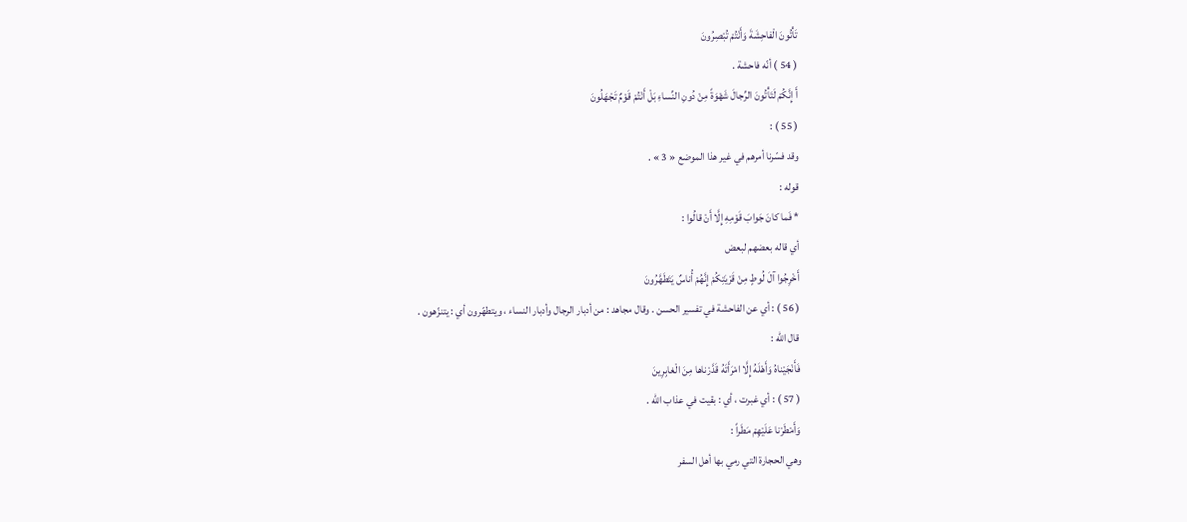تَأْتُونَ الْفاحِشَةَ وَأَنْتُمْ تُبْصِرُونَ
( 54 ) أنّه فاحشة .
أَ إِنَّكُمْ لَتَأْتُونَ الرِّجالَ شَهْوَةً مِنْ دُونِ النِّساءِ بَلْ أَنْتُمْ قَوْمٌ تَجْهَلُونَ
( 55 ) :
وقد فسّرنا أمرهم في غير هذا الموضع « 3 » .
قوله :
* فَما كانَ جَوابَ قَوْمِهِ إِلَّا أَنْ قالُوا :
أي قاله بعضهم لبعض
أَخْرِجُوا آلَ لُوطٍ مِنْ قَرْيَتِكُمْ إِنَّهُمْ أُناسٌ يَتَطَهَّرُونَ
( 56 ) : أي عن الفاحشة في تفسير الحسن . وقال مجاهد : من أدبار الرجال وأدبار النساء ، ويتطهّرون أي : يتنزّهون .
قال اللّه :
فَأَنْجَيْناهُ وَأَهْلَهُ إِلَّا امْرَأَتَهُ قَدَّرْناها مِنَ الْغابِرِينَ
( 57 ) : أي غبرت ، أي : بقيت في عذاب اللّه .
وَأَمْطَرْنا عَلَيْهِمْ مَطَراً :
وهي الحجارة التي رمي بها أهل السفر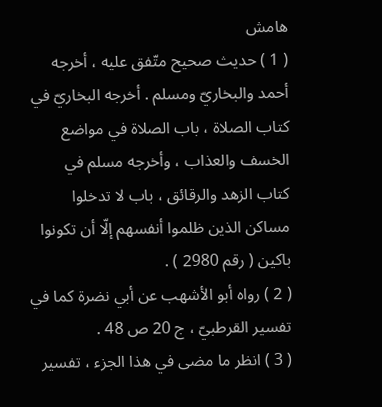هامش
( 1 ) حديث صحيح متّفق عليه ، أخرجه أحمد والبخاريّ ومسلم . أخرجه البخاريّ في كتاب الصلاة ، باب الصلاة في مواضع الخسف والعذاب ، وأخرجه مسلم في كتاب الزهد والرقائق ، باب لا تدخلوا مساكن الذين ظلموا أنفسهم إلّا أن تكونوا باكين ( رقم 2980 ) .
( 2 ) رواه أبو الأشهب عن أبي نضرة كما في تفسير القرطبيّ ، ج 20 ص 48 .
( 3 ) انظر ما مضى في هذا الجزء ، تفسير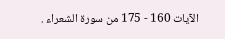الآيات 160 - 175 من سورة الشعراء .